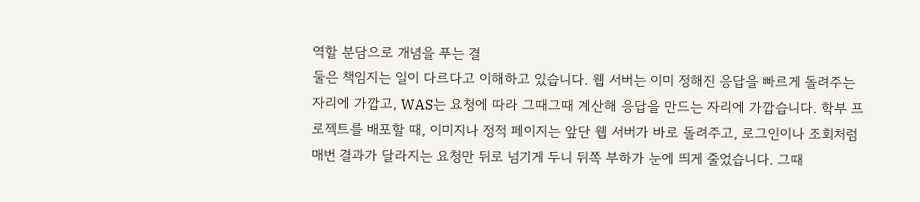역할 분담으로 개념을 푸는 결
둘은 책임지는 일이 다르다고 이해하고 있습니다. 웹 서버는 이미 정해진 응답을 빠르게 돌려주는 자리에 가깝고, WAS는 요청에 따라 그때그때 계산해 응답을 만드는 자리에 가깝습니다. 학부 프로젝트를 배포할 때, 이미지나 정적 페이지는 앞단 웹 서버가 바로 돌려주고, 로그인이나 조회처럼 매번 결과가 달라지는 요청만 뒤로 넘기게 두니 뒤쪽 부하가 눈에 띄게 줄었습니다. 그때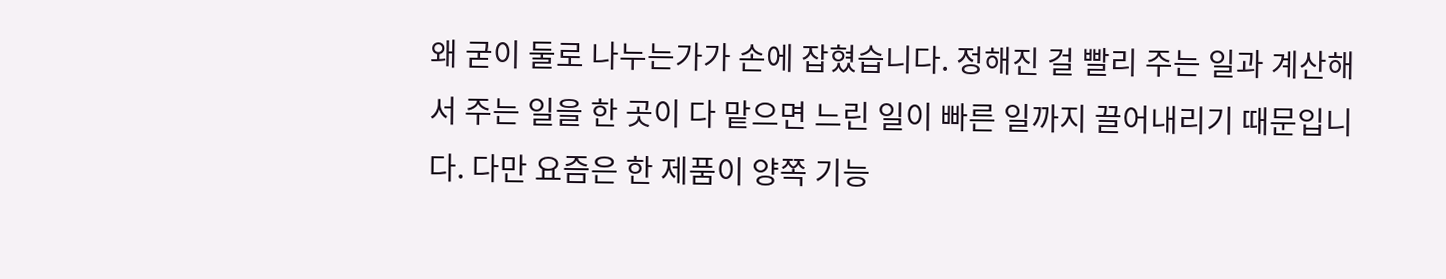왜 굳이 둘로 나누는가가 손에 잡혔습니다. 정해진 걸 빨리 주는 일과 계산해서 주는 일을 한 곳이 다 맡으면 느린 일이 빠른 일까지 끌어내리기 때문입니다. 다만 요즘은 한 제품이 양쪽 기능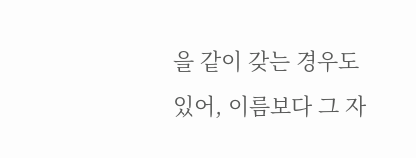을 같이 갖는 경우도 있어, 이름보다 그 자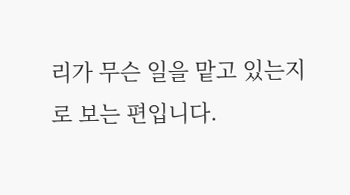리가 무슨 일을 맡고 있는지로 보는 편입니다.